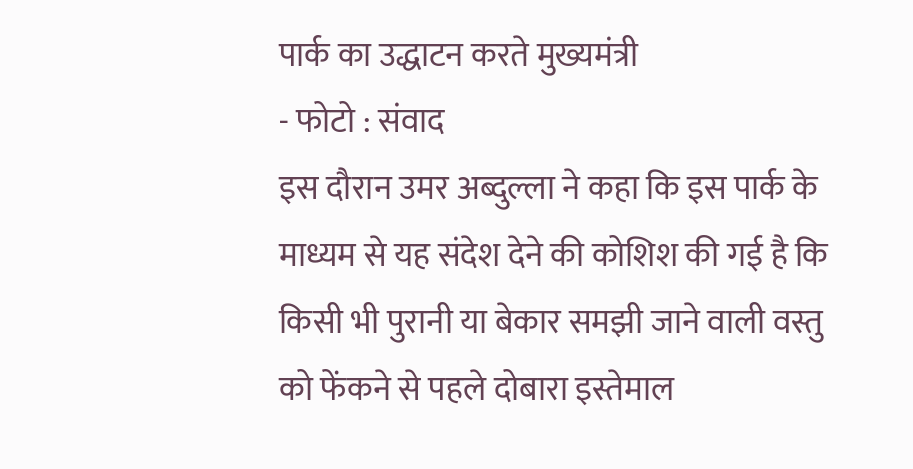पार्क का उद्धाटन करते मुख्यमंत्री
- फोटो : संवाद
इस दौरान उमर अब्दुल्ला ने कहा कि इस पार्क के माध्यम से यह संदेश देने की कोशिश की गई है कि किसी भी पुरानी या बेकार समझी जाने वाली वस्तु को फेंकने से पहले दोबारा इस्तेमाल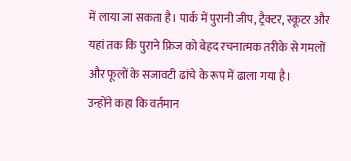में लाया जा सकता है। पार्क में पुरानी जीप, ट्रैक्टर, स्कूटर और यहां तक कि पुराने फ्रिज को बेहद रचनात्मक तरीके से गमलों और फूलों के सजावटी ढांचे के रूप में ढाला गया है।
उन्होंने कहा कि वर्तमान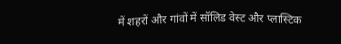में शहरों और गांवों में सॉलिड वेस्ट और प्लास्टिक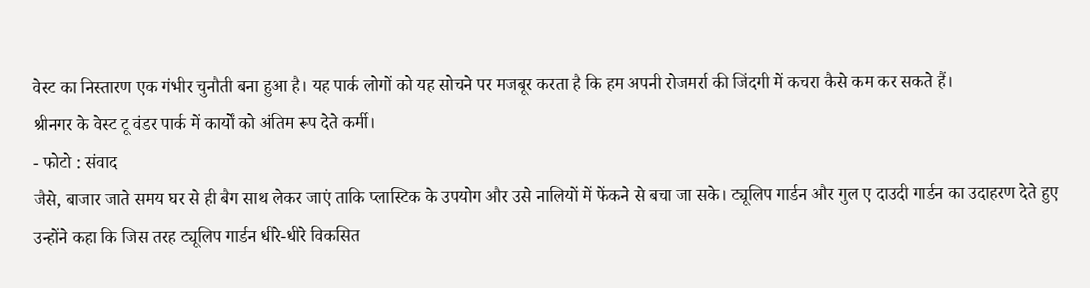वेस्ट का निस्तारण एक गंभीर चुनौती बना हुआ है। यह पार्क लोगों को यह सोचने पर मजबूर करता है कि हम अपनी रोजमर्रा की जिंदगी में कचरा कैसे कम कर सकते हैं।
श्रीनगर के वेस्ट टू वंडर पार्क में कार्यों को अंतिम रूप देते कर्मी।
- फोटो : संवाद
जैसे, बाजार जाते समय घर से ही बैग साथ लेकर जाएं ताकि प्लास्टिक के उपयोग और उसे नालियों में फेंकने से बचा जा सके। ट्यूलिप गार्डन और गुल ए दाउदी गार्डन का उदाहरण देते हुए उन्होंने कहा कि जिस तरह ट्यूलिप गार्डन धीरे-धीरे विकसित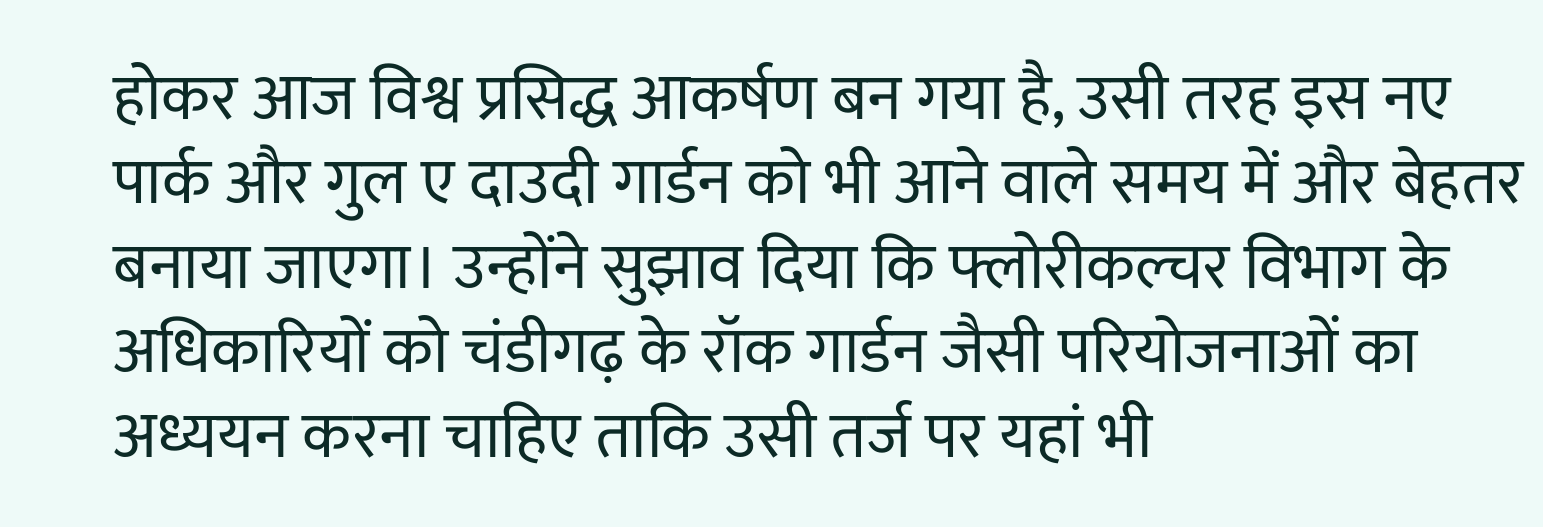होकर आज विश्व प्रसिद्ध आकर्षण बन गया है, उसी तरह इस नए पार्क और गुल ए दाउदी गार्डन को भी आने वाले समय में और बेहतर बनाया जाएगा। उन्होंने सुझाव दिया कि फ्लोरीकल्चर विभाग के अधिकारियों को चंडीगढ़ के रॉक गार्डन जैसी परियोजनाओं का अध्ययन करना चाहिए ताकि उसी तर्ज पर यहां भी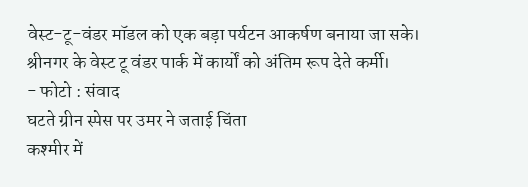वेस्ट-टू-वंडर मॉडल को एक बड़ा पर्यटन आकर्षण बनाया जा सके।
श्रीनगर के वेस्ट टू वंडर पार्क में कार्यों को अंतिम रूप देते कर्मी।
- फोटो : संवाद
घटते ग्रीन स्पेस पर उमर ने जताई चिंता
कश्मीर में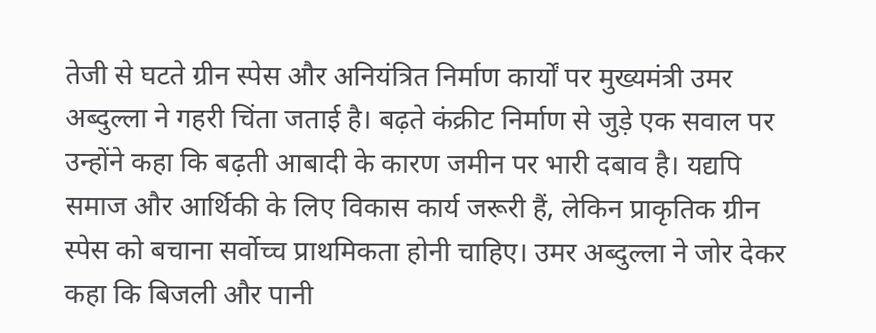तेजी से घटते ग्रीन स्पेस और अनियंत्रित निर्माण कार्यों पर मुख्यमंत्री उमर अब्दुल्ला ने गहरी चिंता जताई है। बढ़ते कंक्रीट निर्माण से जुड़े एक सवाल पर उन्होंने कहा कि बढ़ती आबादी के कारण जमीन पर भारी दबाव है। यद्यपि समाज और आर्थिकी के लिए विकास कार्य जरूरी हैं, लेकिन प्राकृतिक ग्रीन स्पेस को बचाना सर्वोच्च प्राथमिकता होनी चाहिए। उमर अब्दुल्ला ने जोर देकर कहा कि बिजली और पानी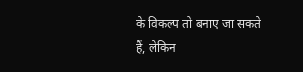के विकल्प तो बनाए जा सकते हैं, लेकिन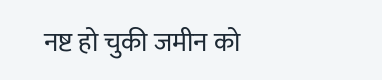नष्ट हो चुकी जमीन को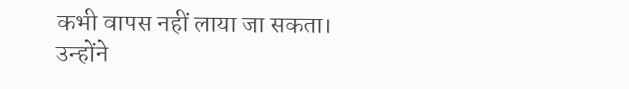कभी वापस नहीं लाया जा सकता। उन्होंने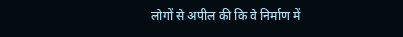लोगों से अपील की कि वे निर्माण में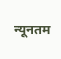न्यूनतम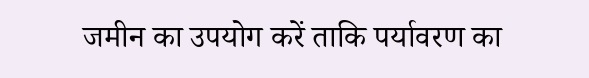जमीन का उपयोग करें ताकि पर्यावरण का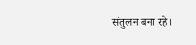संतुलन बना रहे।